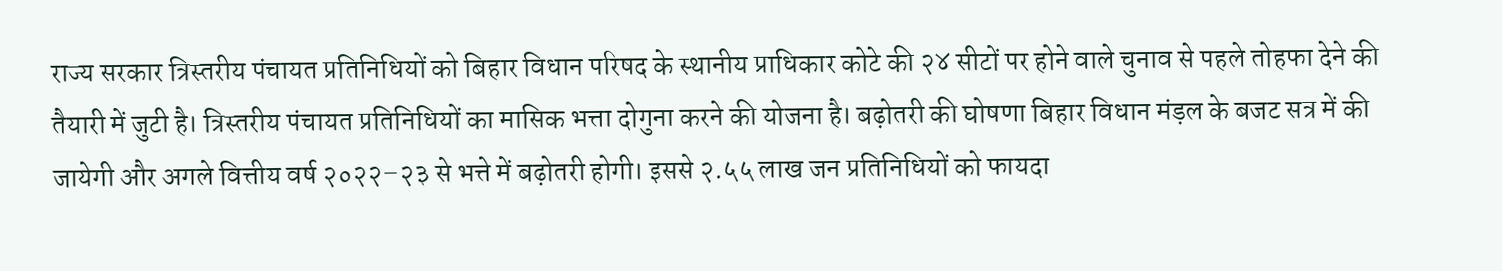राज्य सरकार त्रिस्तरीय पंचायत प्रतिनिधियों को बिहार विधान परिषद के स्थानीय प्राधिकार कोटे की २४ सीटों पर होने वाले चुनाव से पहले तोहफा देने की तैयारी में जुटी है। त्रिस्तरीय पंचायत प्रतिनिधियों का मासिक भत्ता दोगुना करने की योजना है। बढ़ोतरी की घोषणा बिहार विधान मंड़ल के बजट सत्र में की जायेगी और अगले वित्तीय वर्ष २०२२–२३ से भत्ते में बढ़ोतरी होगी। इससे २.५५ लाख जन प्रतिनिधियों को फायदा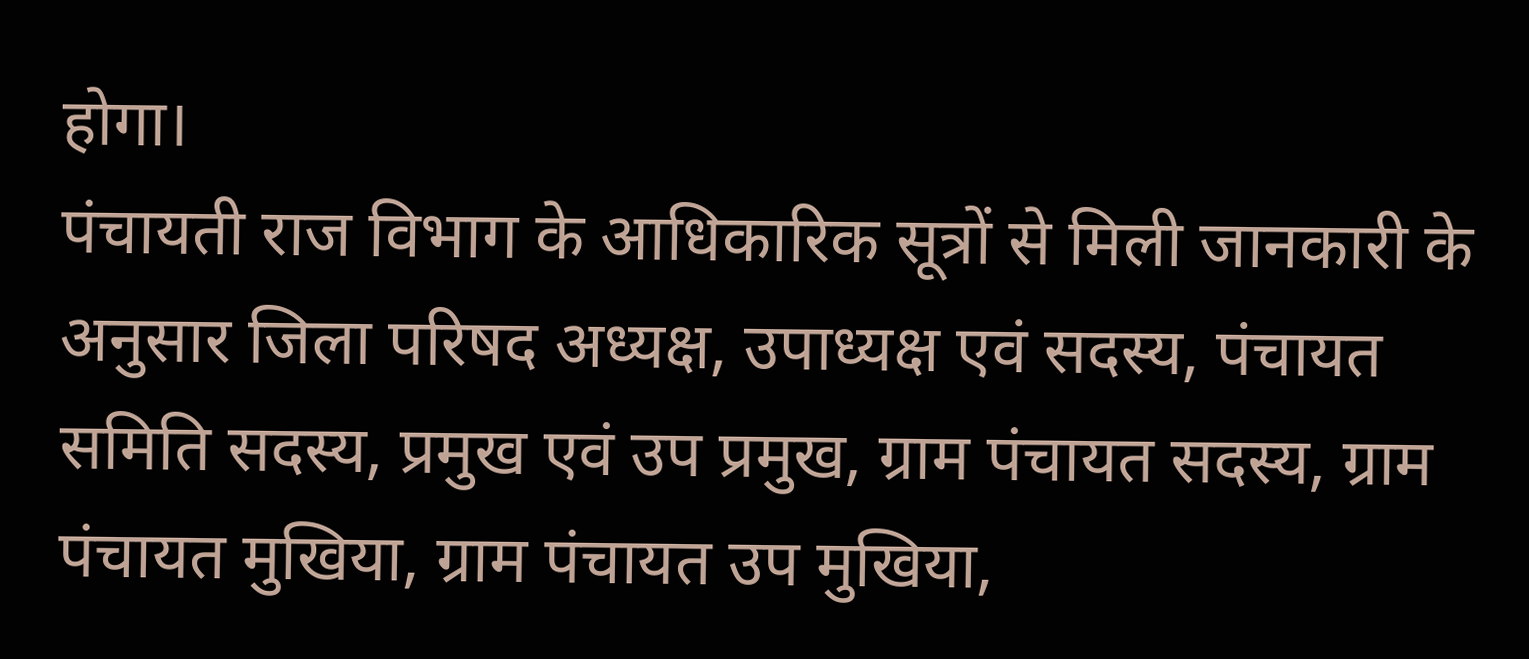होगा।
पंचायती राज विभाग के आधिकारिक सूत्रों से मिली जानकारी के अनुसार जिला परिषद अध्यक्ष‚ उपाध्यक्ष एवं सदस्य‚ पंचायत समिति सदस्य‚ प्रमुख एवं उप प्रमुख‚ ग्राम पंचायत सदस्य‚ ग्राम पंचायत मुखिया‚ ग्राम पंचायत उप मुखिया‚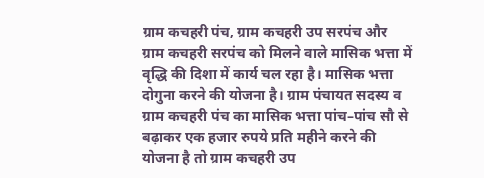ग्राम कचहरी पंच‚ ग्राम कचहरी उप सरपंच और ग्राम कचहरी सरपंच को मिलने वाले मासिक भत्ता में वृद्धि की दिशा में कार्य चल रहा है। मासिक भत्ता दोगुना करने की योजना है। ग्राम पंचायत सदस्य व ग्राम कचहरी पंच का मासिक भत्ता पांच–पांच सौ से बढ़ाकर एक हजार रुपये प्रति महीने करने की योजना है तो ग्राम कचहरी उप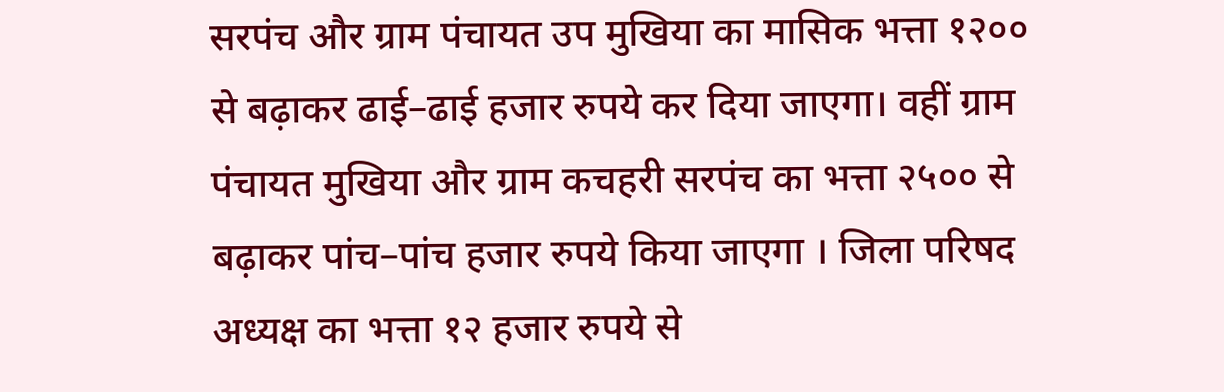सरपंच और ग्राम पंचायत उप मुखिया का मासिक भत्ता १२०० से बढ़ाकर ढाई–ढाई हजार रुपये कर दिया जाएगा। वहीं ग्राम पंचायत मुखिया और ग्राम कचहरी सरपंच का भत्ता २५०० से बढ़ाकर पांच–पांच हजार रुपये किया जाएगा । जिला परिषद अध्यक्ष का भत्ता १२ हजार रुपये से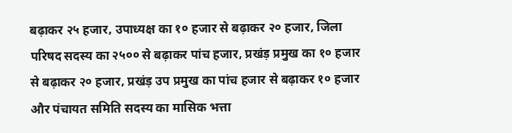बढ़ाकर २५ हजार‚ उपाध्यक्ष का १० हजार से बढ़ाकर २० हजार‚ जिला परिषद सदस्य का २५०० से बढ़ाकर पांच हजार‚ प्रखंड़ प्रमुख का १० हजार से बढ़ाकर २० हजार‚ प्रखंड़ उप प्रमुख का पांच हजार से बढ़ाकर १० हजार और पंचायत समिति सदस्य का मासिक भत्ता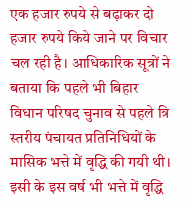एक हजार रुपये से बढ़ाकर दो हजार रुपये किये जाने पर विचार चल रही है। आधिकारिक सूत्रों ने बताया कि पहले भी बिहार विधान परिषद चुनाव से पहले त्रि स्तरीय पंचायत प्रतिनिधियों के मासिक भत्ते में वृद्धि की गयी थी। इसी के इस वर्ष भी भत्ते में वृद्धि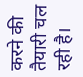करने की तैयारी चल रही है।